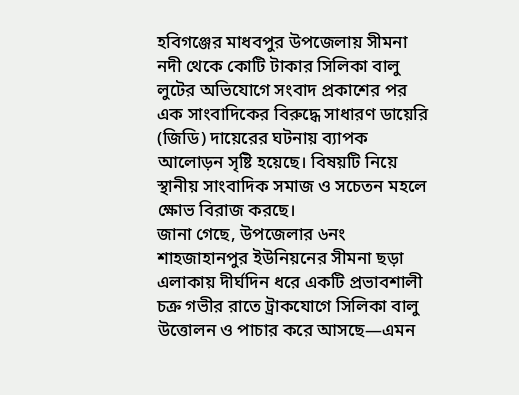হবিগঞ্জের মাধবপুর উপজেলায় সীমনা নদী থেকে কোটি টাকার সিলিকা বালু লুটের অভিযোগে সংবাদ প্রকাশের পর এক সাংবাদিকের বিরুদ্ধে সাধারণ ডায়েরি (জিডি) দায়েরের ঘটনায় ব্যাপক আলোড়ন সৃষ্টি হয়েছে। বিষয়টি নিয়ে স্থানীয় সাংবাদিক সমাজ ও সচেতন মহলে ক্ষোভ বিরাজ করছে।
জানা গেছে, উপজেলার ৬নং শাহজাহানপুর ইউনিয়নের সীমনা ছড়া এলাকায় দীর্ঘদিন ধরে একটি প্রভাবশালী চক্র গভীর রাতে ট্রাকযোগে সিলিকা বালু উত্তোলন ও পাচার করে আসছে—এমন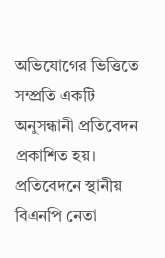অভিযোগের ভিত্তিতে সম্প্রতি একটি অনুসন্ধানী প্রতিবেদন প্রকাশিত হয়। প্রতিবেদনে স্থানীয় বিএনপি নেতা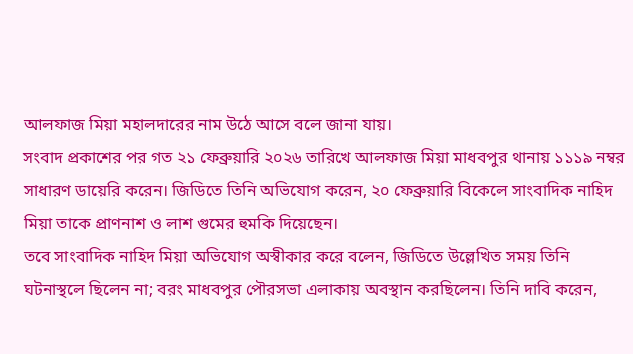আলফাজ মিয়া মহালদারের নাম উঠে আসে বলে জানা যায়।
সংবাদ প্রকাশের পর গত ২১ ফেব্রুয়ারি ২০২৬ তারিখে আলফাজ মিয়া মাধবপুর থানায় ১১১৯ নম্বর সাধারণ ডায়েরি করেন। জিডিতে তিনি অভিযোগ করেন, ২০ ফেব্রুয়ারি বিকেলে সাংবাদিক নাহিদ মিয়া তাকে প্রাণনাশ ও লাশ গুমের হুমকি দিয়েছেন।
তবে সাংবাদিক নাহিদ মিয়া অভিযোগ অস্বীকার করে বলেন, জিডিতে উল্লেখিত সময় তিনি ঘটনাস্থলে ছিলেন না; বরং মাধবপুর পৌরসভা এলাকায় অবস্থান করছিলেন। তিনি দাবি করেন,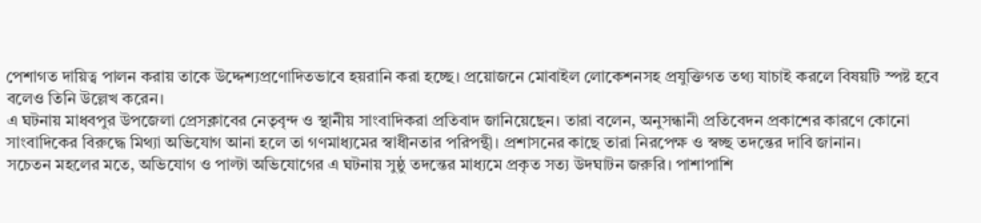পেশাগত দায়িত্ব পালন করায় তাকে উদ্দেশ্যপ্রণোদিতভাবে হয়রানি করা হচ্ছে। প্রয়োজনে মোবাইল লোকেশনসহ প্রযুক্তিগত তথ্য যাচাই করলে বিষয়টি স্পষ্ট হবে বলেও তিনি উল্লেখ করেন।
এ ঘটনায় মাধবপুর উপজেলা প্রেসক্লাবের নেতৃবৃন্দ ও স্থানীয় সাংবাদিকরা প্রতিবাদ জানিয়েছেন। তারা বলেন, অনুসন্ধানী প্রতিবেদন প্রকাশের কারণে কোনো সাংবাদিকের বিরুদ্ধে মিথ্যা অভিযোগ আনা হলে তা গণমাধ্যমের স্বাধীনতার পরিপন্থী। প্রশাসনের কাছে তারা নিরপেক্ষ ও স্বচ্ছ তদন্তের দাবি জানান।
সচেতন মহলের মতে, অভিযোগ ও পাল্টা অভিযোগের এ ঘটনায় সুষ্ঠু তদন্তের মাধ্যমে প্রকৃত সত্য উদঘাটন জরুরি। পাশাপাশি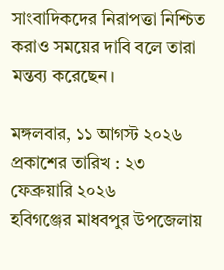সাংবাদিকদের নিরাপত্তা নিশ্চিত করাও সময়ের দাবি বলে তারা মন্তব্য করেছেন।

মঙ্গলবার, ১১ আগস্ট ২০২৬
প্রকাশের তারিখ : ২৩ ফেব্রুয়ারি ২০২৬
হবিগঞ্জের মাধবপুর উপজেলায়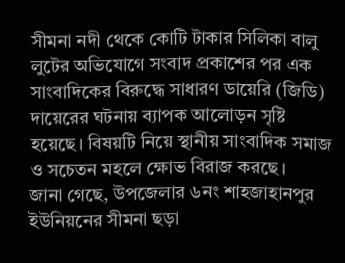সীমনা নদী থেকে কোটি টাকার সিলিকা বালু লুটের অভিযোগে সংবাদ প্রকাশের পর এক সাংবাদিকের বিরুদ্ধে সাধারণ ডায়েরি (জিডি) দায়েরের ঘটনায় ব্যাপক আলোড়ন সৃষ্টি হয়েছে। বিষয়টি নিয়ে স্থানীয় সাংবাদিক সমাজ ও সচেতন মহলে ক্ষোভ বিরাজ করছে।
জানা গেছে, উপজেলার ৬নং শাহজাহানপুর ইউনিয়নের সীমনা ছড়া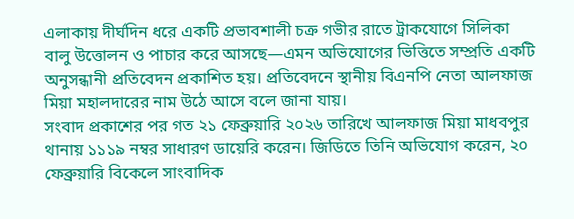এলাকায় দীর্ঘদিন ধরে একটি প্রভাবশালী চক্র গভীর রাতে ট্রাকযোগে সিলিকা বালু উত্তোলন ও পাচার করে আসছে—এমন অভিযোগের ভিত্তিতে সম্প্রতি একটি অনুসন্ধানী প্রতিবেদন প্রকাশিত হয়। প্রতিবেদনে স্থানীয় বিএনপি নেতা আলফাজ মিয়া মহালদারের নাম উঠে আসে বলে জানা যায়।
সংবাদ প্রকাশের পর গত ২১ ফেব্রুয়ারি ২০২৬ তারিখে আলফাজ মিয়া মাধবপুর থানায় ১১১৯ নম্বর সাধারণ ডায়েরি করেন। জিডিতে তিনি অভিযোগ করেন, ২০ ফেব্রুয়ারি বিকেলে সাংবাদিক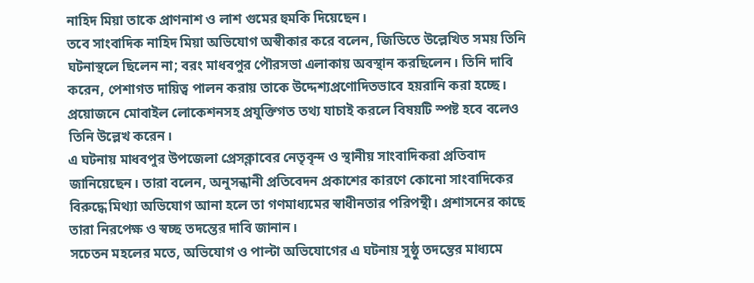নাহিদ মিয়া তাকে প্রাণনাশ ও লাশ গুমের হুমকি দিয়েছেন।
তবে সাংবাদিক নাহিদ মিয়া অভিযোগ অস্বীকার করে বলেন, জিডিতে উল্লেখিত সময় তিনি ঘটনাস্থলে ছিলেন না; বরং মাধবপুর পৌরসভা এলাকায় অবস্থান করছিলেন। তিনি দাবি করেন, পেশাগত দায়িত্ব পালন করায় তাকে উদ্দেশ্যপ্রণোদিতভাবে হয়রানি করা হচ্ছে। প্রয়োজনে মোবাইল লোকেশনসহ প্রযুক্তিগত তথ্য যাচাই করলে বিষয়টি স্পষ্ট হবে বলেও তিনি উল্লেখ করেন।
এ ঘটনায় মাধবপুর উপজেলা প্রেসক্লাবের নেতৃবৃন্দ ও স্থানীয় সাংবাদিকরা প্রতিবাদ জানিয়েছেন। তারা বলেন, অনুসন্ধানী প্রতিবেদন প্রকাশের কারণে কোনো সাংবাদিকের বিরুদ্ধে মিথ্যা অভিযোগ আনা হলে তা গণমাধ্যমের স্বাধীনতার পরিপন্থী। প্রশাসনের কাছে তারা নিরপেক্ষ ও স্বচ্ছ তদন্তের দাবি জানান।
সচেতন মহলের মতে, অভিযোগ ও পাল্টা অভিযোগের এ ঘটনায় সুষ্ঠু তদন্তের মাধ্যমে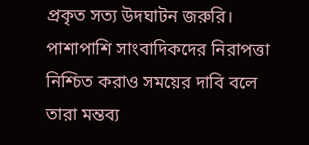প্রকৃত সত্য উদঘাটন জরুরি। পাশাপাশি সাংবাদিকদের নিরাপত্তা নিশ্চিত করাও সময়ের দাবি বলে তারা মন্তব্য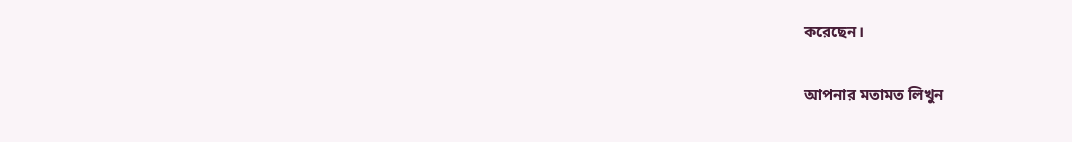করেছেন।

আপনার মতামত লিখুন